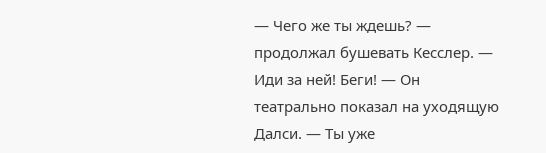— Чего же ты ждешь? — продолжал бушевать Кесслер. — Иди за ней! Беги! — Он театрально показал на уходящую Далси. — Ты уже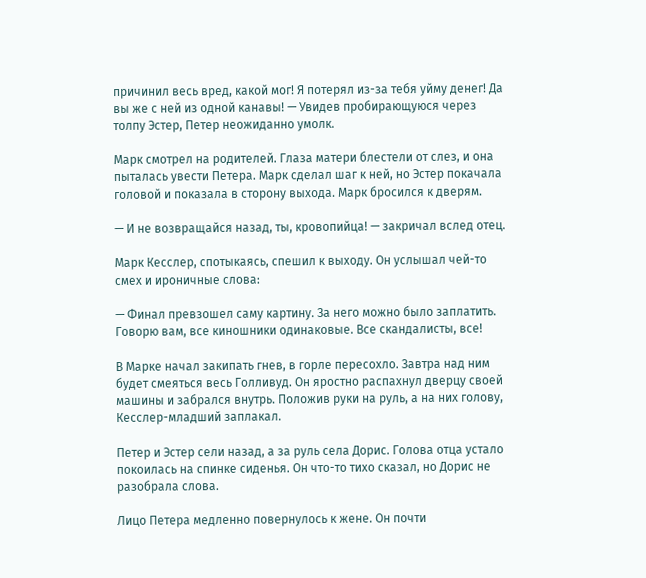причинил весь вред, какой мог! Я потерял из-за тебя уйму денег! Да вы же с ней из одной канавы! — Увидев пробирающуюся через толпу Эстер, Петер неожиданно умолк.

Марк смотрел на родителей. Глаза матери блестели от слез, и она пыталась увести Петера. Марк сделал шаг к ней, но Эстер покачала головой и показала в сторону выхода. Марк бросился к дверям.

— И не возвращайся назад, ты, кровопийца! — закричал вслед отец.

Марк Кесслер, спотыкаясь, спешил к выходу. Он услышал чей-то смех и ироничные слова:

— Финал превзошел саму картину. За него можно было заплатить. Говорю вам, все киношники одинаковые. Все скандалисты, все!

В Марке начал закипать гнев, в горле пересохло. Завтра над ним будет смеяться весь Голливуд. Он яростно распахнул дверцу своей машины и забрался внутрь. Положив руки на руль, а на них голову, Кесслер-младший заплакал.

Петер и Эстер сели назад, а за руль села Дорис. Голова отца устало покоилась на спинке сиденья. Он что-то тихо сказал, но Дорис не разобрала слова.

Лицо Петера медленно повернулось к жене. Он почти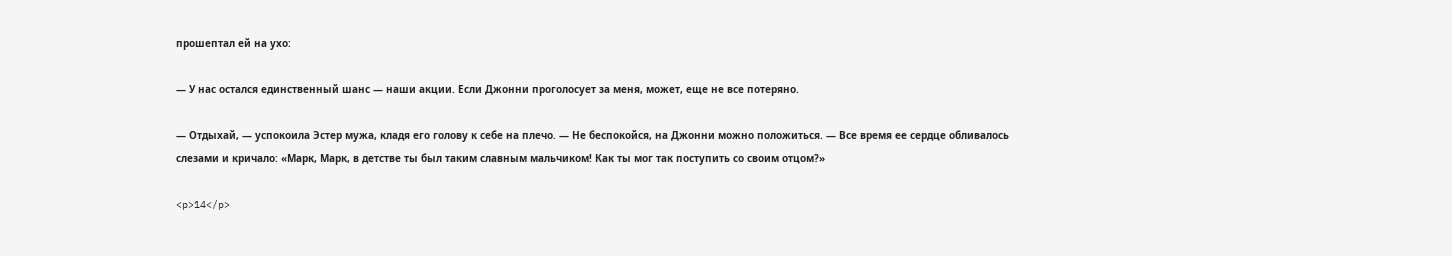прошептал ей на ухо:

— У нас остался единственный шанс — наши акции. Если Джонни проголосует за меня, может, еще не все потеряно.

— Отдыхай, — успокоила Эстер мужа, кладя его голову к себе на плечо. — Не беспокойся, на Джонни можно положиться. — Все время ее сердце обливалось слезами и кричало: «Марк, Марк, в детстве ты был таким славным мальчиком! Как ты мог так поступить со своим отцом?»

<p>14</p>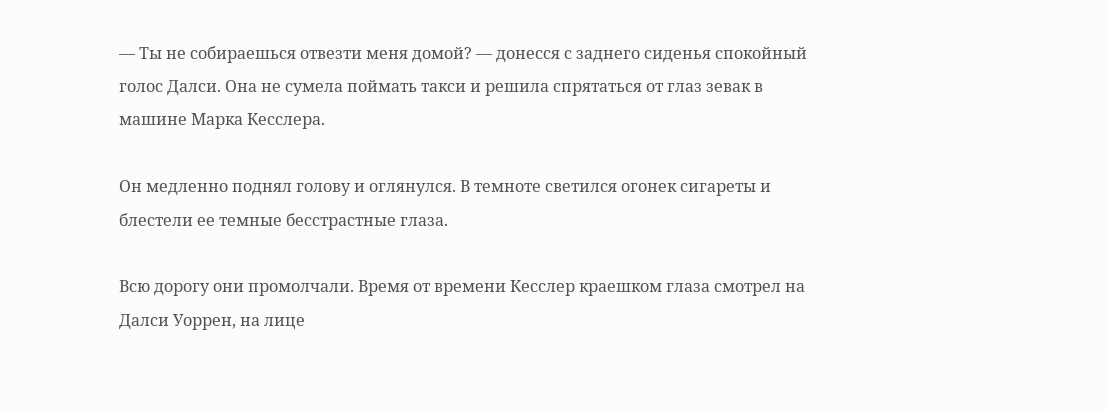— Ты не собираешься отвезти меня домой? — донесся с заднего сиденья спокойный голос Далси. Она не сумела поймать такси и решила спрятаться от глаз зевак в машине Марка Кесслера.

Он медленно поднял голову и оглянулся. В темноте светился огонек сигареты и блестели ее темные бесстрастные глаза.

Всю дорогу они промолчали. Время от времени Кесслер краешком глаза смотрел на Далси Уоррен, на лице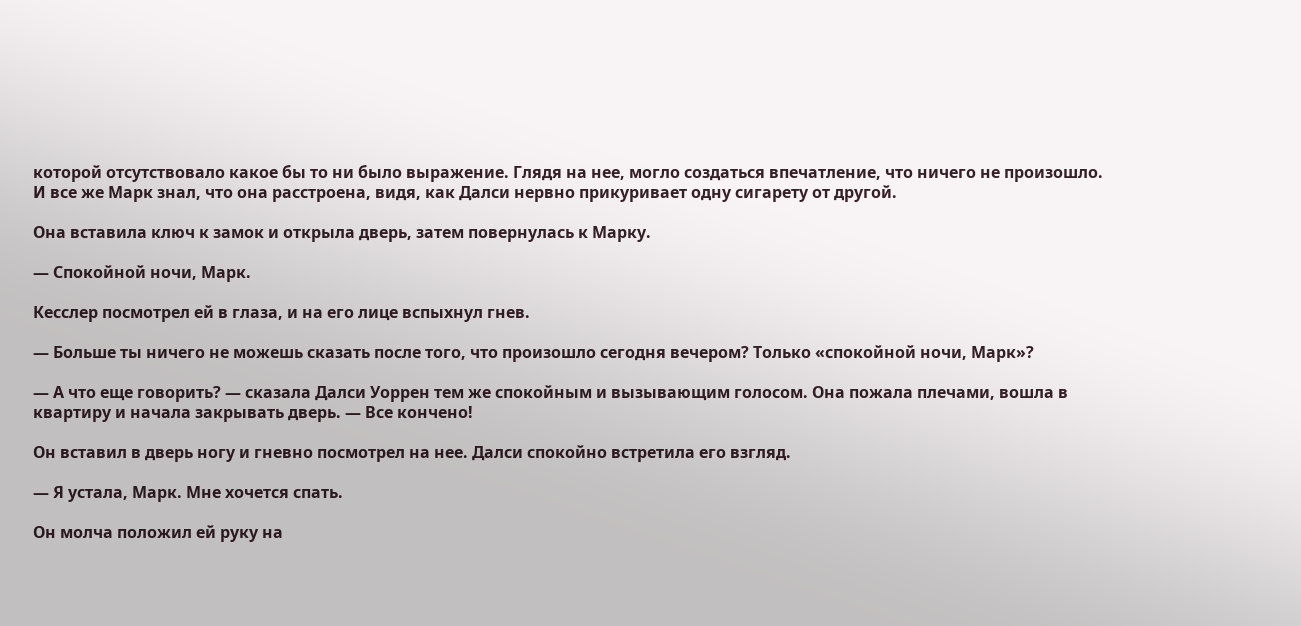которой отсутствовало какое бы то ни было выражение. Глядя на нее, могло создаться впечатление, что ничего не произошло. И все же Марк знал, что она расстроена, видя, как Далси нервно прикуривает одну сигарету от другой.

Она вставила ключ к замок и открыла дверь, затем повернулась к Марку.

— Спокойной ночи, Марк.

Кесслер посмотрел ей в глаза, и на его лице вспыхнул гнев.

— Больше ты ничего не можешь сказать после того, что произошло сегодня вечером? Только «спокойной ночи, Марк»?

— А что еще говорить? — сказала Далси Уоррен тем же спокойным и вызывающим голосом. Она пожала плечами, вошла в квартиру и начала закрывать дверь. — Все кончено!

Он вставил в дверь ногу и гневно посмотрел на нее. Далси спокойно встретила его взгляд.

— Я устала, Марк. Мне хочется спать.

Он молча положил ей руку на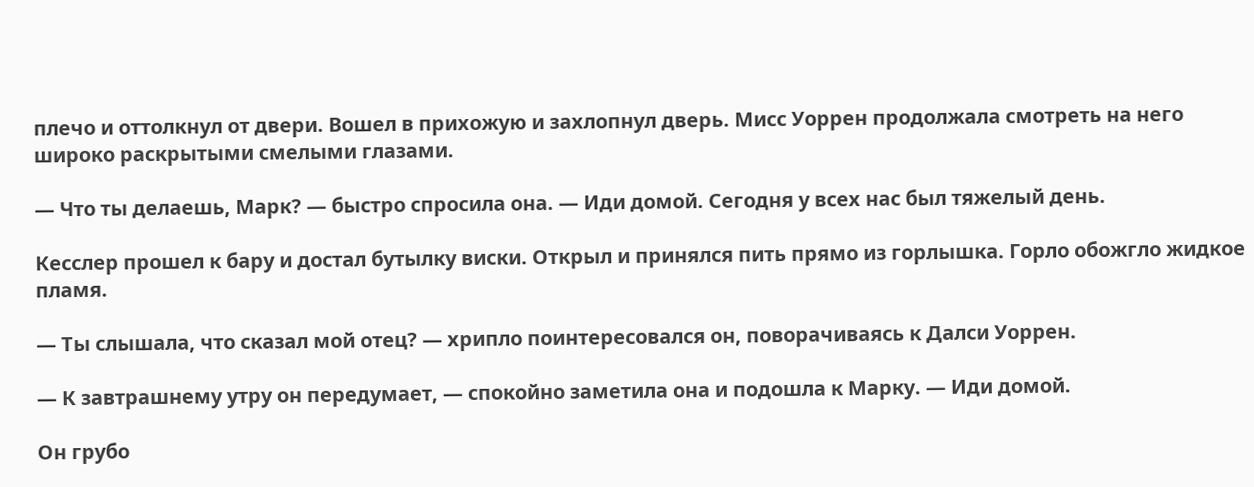плечо и оттолкнул от двери. Вошел в прихожую и захлопнул дверь. Мисс Уоррен продолжала смотреть на него широко раскрытыми смелыми глазами.

— Что ты делаешь, Марк? — быстро спросила она. — Иди домой. Сегодня у всех нас был тяжелый день.

Кесслер прошел к бару и достал бутылку виски. Открыл и принялся пить прямо из горлышка. Горло обожгло жидкое пламя.

— Ты слышала, что сказал мой отец? — хрипло поинтересовался он, поворачиваясь к Далси Уоррен.

— К завтрашнему утру он передумает, — спокойно заметила она и подошла к Марку. — Иди домой.

Он грубо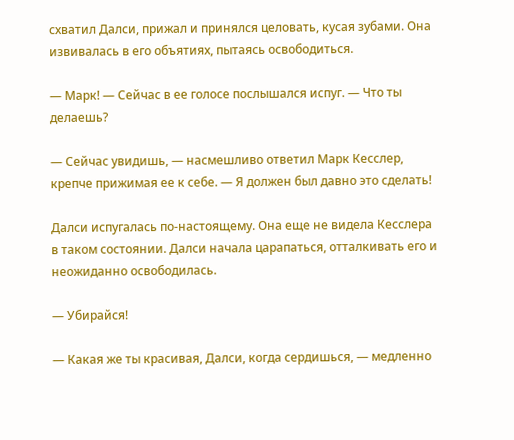схватил Далси, прижал и принялся целовать, кусая зубами. Она извивалась в его объятиях, пытаясь освободиться.

— Марк! — Сейчас в ее голосе послышался испуг. — Что ты делаешь?

— Сейчас увидишь, — насмешливо ответил Марк Кесслер, крепче прижимая ее к себе. — Я должен был давно это сделать!

Далси испугалась по-настоящему. Она еще не видела Кесслера в таком состоянии. Далси начала царапаться, отталкивать его и неожиданно освободилась.

— Убирайся!

— Какая же ты красивая, Далси, когда сердишься, — медленно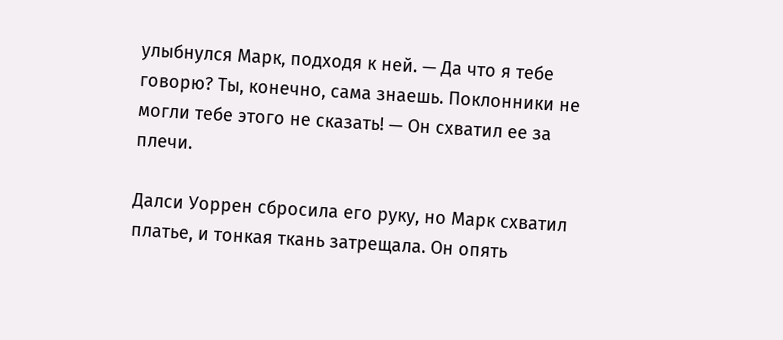улыбнулся Марк, подходя к ней. — Да что я тебе говорю? Ты, конечно, сама знаешь. Поклонники не могли тебе этого не сказать! — Он схватил ее за плечи.

Далси Уоррен сбросила его руку, но Марк схватил платье, и тонкая ткань затрещала. Он опять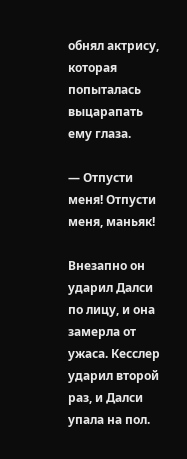обнял актрису, которая попыталась выцарапать ему глаза.

— Отпусти меня! Отпусти меня, маньяк!

Внезапно он ударил Далси по лицу, и она замерла от ужаса. Кесслер ударил второй раз, и Далси упала на пол.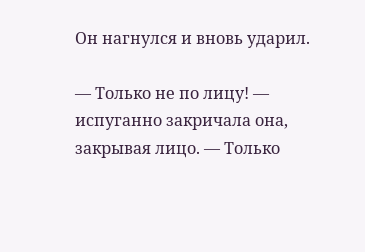Он нагнулся и вновь ударил.

— Только не по лицу! — испуганно закричала она, закрывая лицо. — Только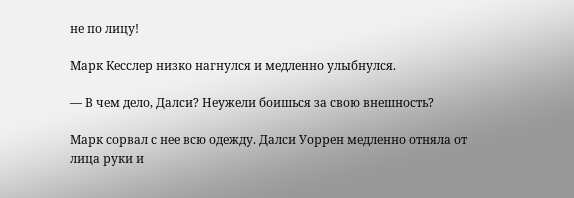не по лицу!

Марк Кесслер низко нагнулся и медленно улыбнулся.

— В чем дело, Далси? Неужели боишься за свою внешность?

Марк сорвал с нее всю одежду. Далси Уоррен медленно отняла от лица руки и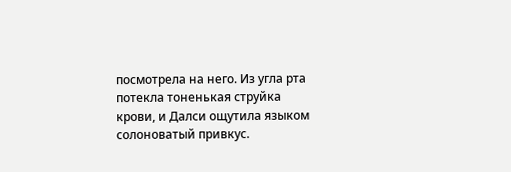посмотрела на него. Из угла рта потекла тоненькая струйка крови, и Далси ощутила языком солоноватый привкус.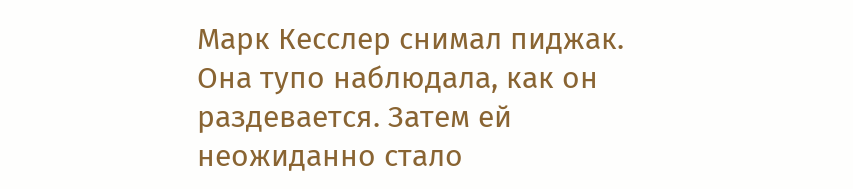Марк Кесслер снимал пиджак. Она тупо наблюдала, как он раздевается. Затем ей неожиданно стало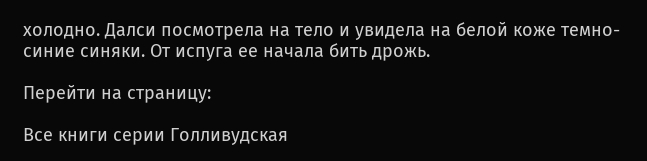холодно. Далси посмотрела на тело и увидела на белой коже темно-синие синяки. От испуга ее начала бить дрожь.

Перейти на страницу:

Все книги серии Голливудская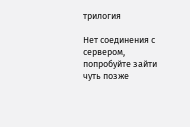трилогия

Нет соединения с сервером, попробуйте зайти чуть позже